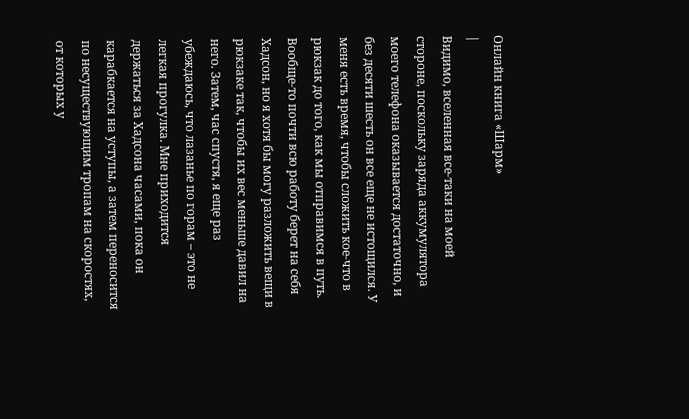Онлайн книга «Шарм»
|
Видимо, вселенная все-таки на моей стороне, поскольку заряда аккумулятора моего телефона оказывается достаточно, и без десяти шесть он все еще не истощился. У меня есть время, чтобы сложить кое-что в рюкзак до того, как мы отправимся в путь. Вообще-то почти всю работу берет на себя Хадсон, но я хотя бы могу разложить вещи в рюкзаке так, чтобы их вес меньше давил на него. Затем, час спустя, я еще раз убеждаюсь, что лазанье по горам – это не легкая прогулка. Мне приходится держаться за Хадсона часами, пока он карабкается на уступы, а затем переносится по несуществующим тропам на скоростях, от которых у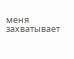меня захватывает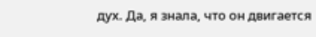дух. Да, я знала, что он двигается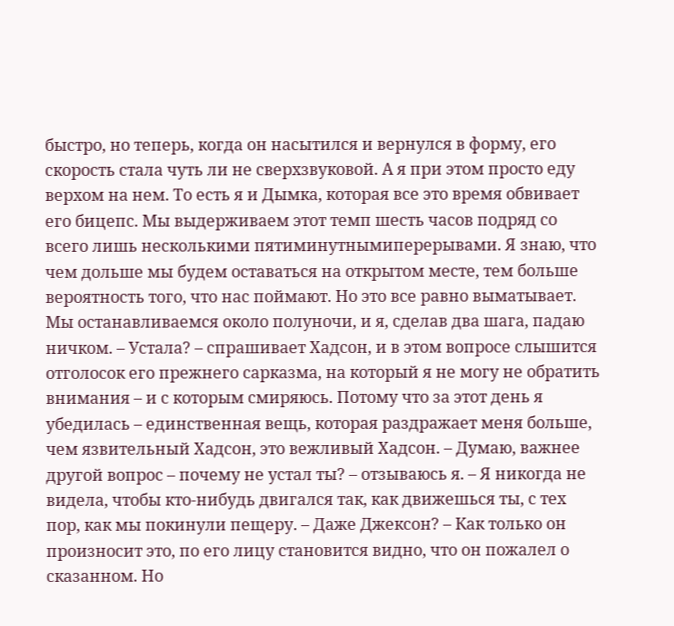быстро, но теперь, когда он насытился и вернулся в форму, его скорость стала чуть ли не сверхзвуковой. А я при этом просто еду верхом на нем. То есть я и Дымка, которая все это время обвивает его бицепс. Мы выдерживаем этот темп шесть часов подряд со всего лишь несколькими пятиминутнымиперерывами. Я знаю, что чем дольше мы будем оставаться на открытом месте, тем больше вероятность того, что нас поймают. Но это все равно выматывает. Мы останавливаемся около полуночи, и я, сделав два шага, падаю ничком. – Устала? – спрашивает Хадсон, и в этом вопросе слышится отголосок его прежнего сарказма, на который я не могу не обратить внимания – и с которым смиряюсь. Потому что за этот день я убедилась – единственная вещь, которая раздражает меня больше, чем язвительный Хадсон, это вежливый Хадсон. – Думаю, важнее другой вопрос – почему не устал ты? – отзываюсь я. – Я никогда не видела, чтобы кто-нибудь двигался так, как движешься ты, с тех пор, как мы покинули пещеру. – Даже Джексон? – Как только он произносит это, по его лицу становится видно, что он пожалел о сказанном. Но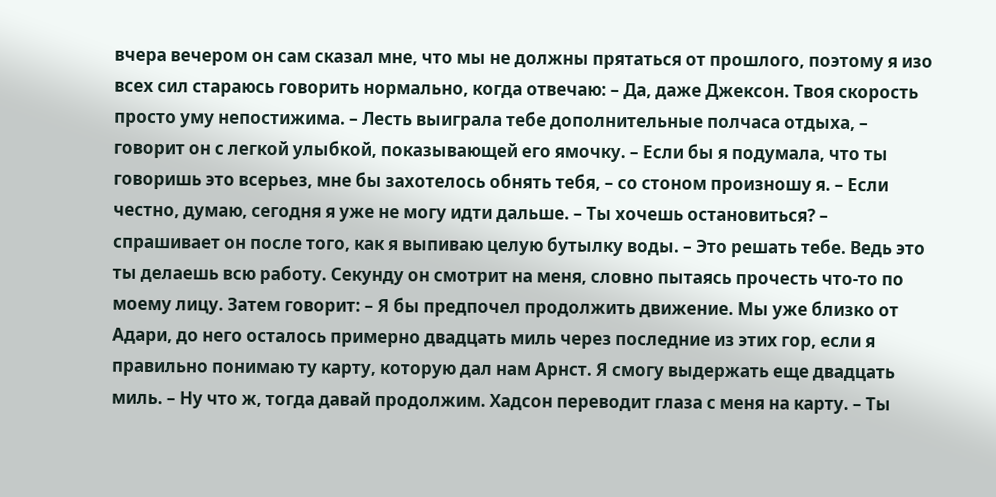вчера вечером он сам сказал мне, что мы не должны прятаться от прошлого, поэтому я изо всех сил стараюсь говорить нормально, когда отвечаю: – Да, даже Джексон. Твоя скорость просто уму непостижима. – Лесть выиграла тебе дополнительные полчаса отдыха, – говорит он с легкой улыбкой, показывающей его ямочку. – Если бы я подумала, что ты говоришь это всерьез, мне бы захотелось обнять тебя, – со стоном произношу я. – Если честно, думаю, сегодня я уже не могу идти дальше. – Ты хочешь остановиться? – спрашивает он после того, как я выпиваю целую бутылку воды. – Это решать тебе. Ведь это ты делаешь всю работу. Секунду он смотрит на меня, словно пытаясь прочесть что-то по моему лицу. Затем говорит: – Я бы предпочел продолжить движение. Мы уже близко от Адари, до него осталось примерно двадцать миль через последние из этих гор, если я правильно понимаю ту карту, которую дал нам Арнст. Я смогу выдержать еще двадцать миль. – Ну что ж, тогда давай продолжим. Хадсон переводит глаза с меня на карту. – Ты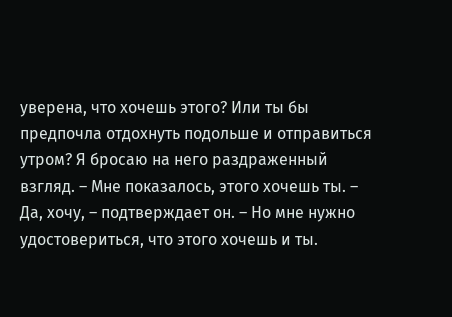уверена, что хочешь этого? Или ты бы предпочла отдохнуть подольше и отправиться утром? Я бросаю на него раздраженный взгляд. – Мне показалось, этого хочешь ты. – Да, хочу, – подтверждает он. – Но мне нужно удостовериться, что этого хочешь и ты.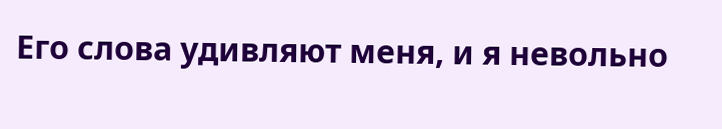Его слова удивляют меня, и я невольно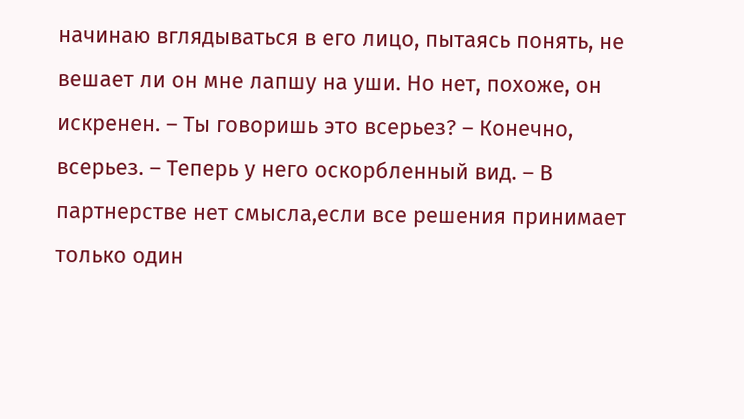начинаю вглядываться в его лицо, пытаясь понять, не вешает ли он мне лапшу на уши. Но нет, похоже, он искренен. – Ты говоришь это всерьез? – Конечно, всерьез. – Теперь у него оскорбленный вид. – В партнерстве нет смысла,если все решения принимает только один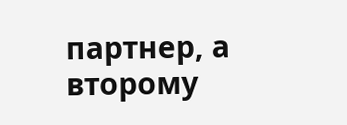партнер, а второму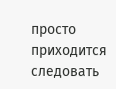просто приходится следовать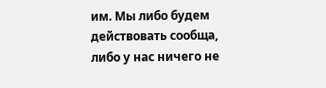им. Мы либо будем действовать сообща, либо у нас ничего не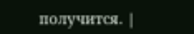получится. |